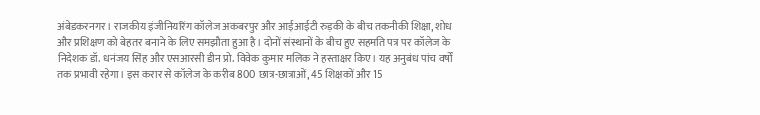अंबेडकरनगर। राजकीय इंजीनियरिंग कॉलेज अकबरपुर और आईआईटी रुड़की के बीच तकनीकी शिक्षा, शोध और प्रशिक्षण को बेहतर बनाने के लिए समझौता हुआ है। दोनों संस्थानों के बीच हुए सहमति पत्र पर कॉलेज के निदेशक डॉ. धनंजय सिंह और एसआरसी डीन प्रो. विवेक कुमार मलिक ने हस्ताक्षर किए। यह अनुबंध पांच वर्षों तक प्रभावी रहेगा। इस करार से कॉलेज के करीब 800 छात्र-छात्राओं, 45 शिक्षकों और 15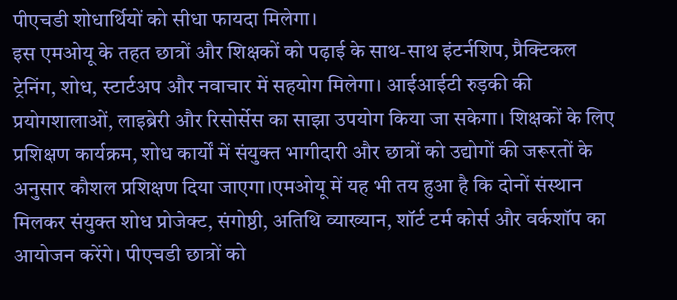पीएचडी शोधार्थियों को सीधा फायदा मिलेगा।
इस एमओयू के तहत छात्रों और शिक्षकों को पढ़ाई के साथ-साथ इंटर्नशिप, प्रैक्टिकल ट्रेनिंग, शोध, स्टार्टअप और नवाचार में सहयोग मिलेगा। आईआईटी रुड़की की प्रयोगशालाओं, लाइब्रेरी और रिसोर्सेस का साझा उपयोग किया जा सकेगा। शिक्षकों के लिए प्रशिक्षण कार्यक्रम, शोध कार्यों में संयुक्त भागीदारी और छात्रों को उद्योगों की जरूरतों के अनुसार कौशल प्रशिक्षण दिया जाएगा।एमओयू में यह भी तय हुआ है कि दोनों संस्थान मिलकर संयुक्त शोध प्रोजेक्ट, संगोष्ठी, अतिथि व्याख्यान, शॉर्ट टर्म कोर्स और वर्कशॉप का आयोजन करेंगे। पीएचडी छात्रों को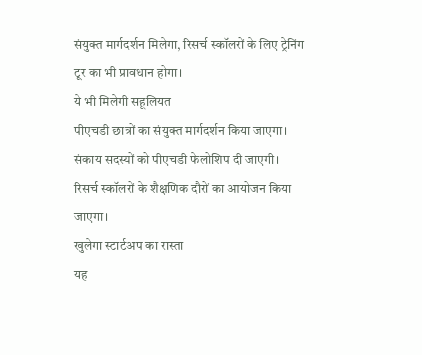संयुक्त मार्गदर्शन मिलेगा, रिसर्च स्कॉलरों के लिए ट्रेनिंग टूर का भी प्रावधान होगा।
ये भी मिलेगी सहूलियत
पीएचडी छात्रों का संयुक्त मार्गदर्शन किया जाएगा।
संकाय सदस्यों को पीएचडी फेलोशिप दी जाएगी।
रिसर्च स्कॉलरों के शैक्षणिक दौरों का आयोजन किया जाएगा।
खुलेगा स्टार्टअप का रास्ता
यह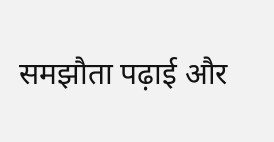समझौता पढ़ाई और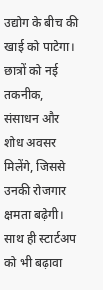उद्योग के बीच की खाई को पाटेगा। छात्रों को नई तकनीक, संसाधन और शोध अवसर मिलेंगे, जिससे उनकी रोजगार क्षमता बढ़ेगी। साथ ही स्टार्टअप को भी बढ़ावा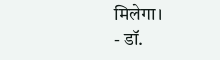मिलेगा।
- डॉ.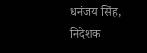धनंजय सिंह, निदेशक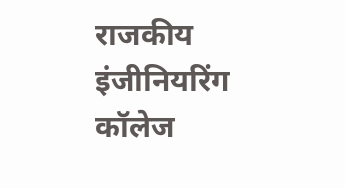राजकीय इंजीनियरिंग कॉलेज